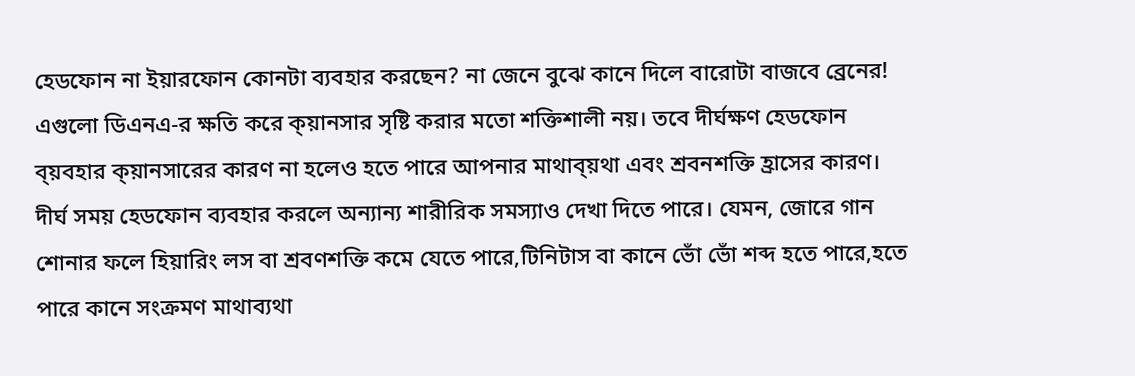হেডফোন না ইয়ারফোন কোনটা ব্যবহার করছেন? না জেনে বুঝে কানে দিলে বারোটা বাজবে ব্রেনের!
এগুলো ডিএনএ-র ক্ষতি করে ক্য়ানসার সৃষ্টি করার মতো শক্তিশালী নয়। তবে দীর্ঘক্ষণ হেডফোন ব্য়বহার ক্য়ানসারের কারণ না হলেও হতে পারে আপনার মাথাব্য়থা এবং শ্রবনশক্তি হ্রাসের কারণ। দীর্ঘ সময় হেডফোন ব্যবহার করলে অন্যান্য শারীরিক সমস্যাও দেখা দিতে পারে। যেমন, জোরে গান শোনার ফলে হিয়ারিং লস বা শ্রবণশক্তি কমে যেতে পারে,টিনিটাস বা কানে ভোঁ ভোঁ শব্দ হতে পারে,হতে পারে কানে সংক্রমণ মাথাব্যথা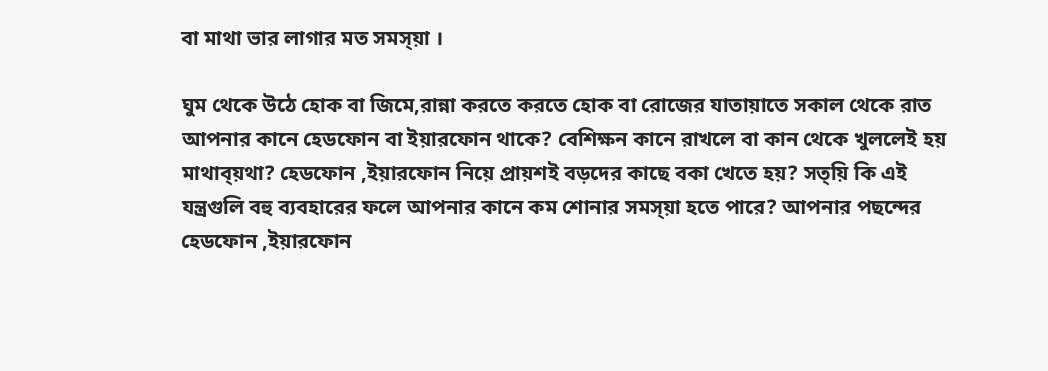বা মাথা ভার লাগার মত সমস্য়া ।

ঘুম থেকে উঠে হোক বা জিমে,রান্না করতে করতে হোক বা রোজের যাতায়াতে সকাল থেকে রাত আপনার কানে হেডফোন বা ইয়ারফোন থাকে? বেশিক্ষন কানে রাখলে বা কান থেকে খুললেই হয় মাথাব্য়থা? হেডফোন ,ইয়ারফোন নিয়ে প্রায়শই বড়দের কাছে বকা খেতে হয়? সত্য়ি কি এই যন্ত্রগুলি বহু ব্যবহারের ফলে আপনার কানে কম শোনার সমস্য়া হতে পারে? আপনার পছন্দের হেডফোন ,ইয়ারফোন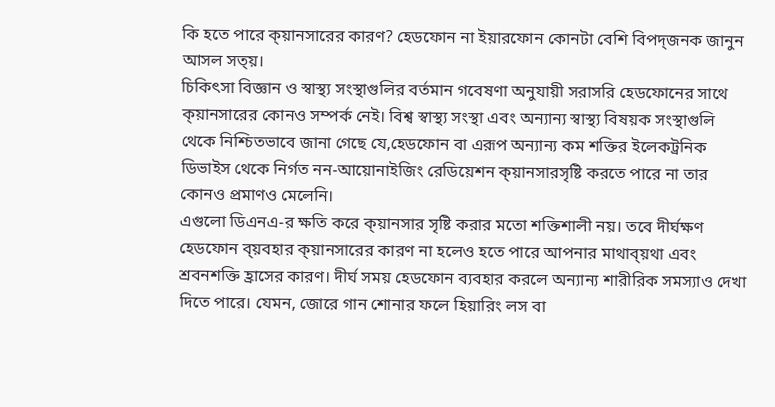কি হতে পারে ক্য়ানসারের কারণ? হেডফোন না ইয়ারফোন কোনটা বেশি বিপদ্জনক জানুন আসল সত্য়।
চিকিৎসা বিজ্ঞান ও স্বাস্থ্য সংস্থাগুলির বর্তমান গবেষণা অনুযায়ী সরাসরি হেডফোনের সাথে ক্য়ানসারের কোনও সম্পর্ক নেই। বিশ্ব স্বাস্থ্য সংস্থা এবং অন্যান্য স্বাস্থ্য বিষয়ক সংস্থাগুলি থেকে নিশ্চিতভাবে জানা গেছে যে,হেডফোন বা এরূপ অন্যান্য কম শক্তির ইলেকট্রনিক ডিভাইস থেকে নির্গত নন-আয়োনাইজিং রেডিয়েশন ক্য়ানসারসৃষ্টি করতে পারে না তার কোনও প্রমাণও মেলেনি।
এগুলো ডিএনএ-র ক্ষতি করে ক্য়ানসার সৃষ্টি করার মতো শক্তিশালী নয়। তবে দীর্ঘক্ষণ হেডফোন ব্য়বহার ক্য়ানসারের কারণ না হলেও হতে পারে আপনার মাথাব্য়থা এবং শ্রবনশক্তি হ্রাসের কারণ। দীর্ঘ সময় হেডফোন ব্যবহার করলে অন্যান্য শারীরিক সমস্যাও দেখা দিতে পারে। যেমন, জোরে গান শোনার ফলে হিয়ারিং লস বা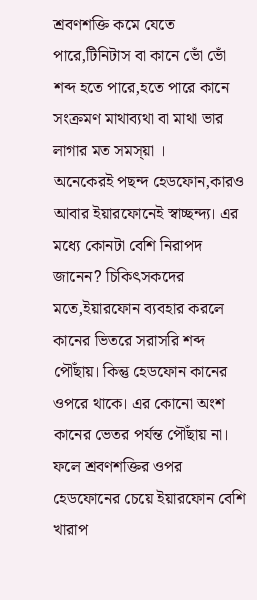শ্রবণশক্তি কমে যেতে পারে,টিনিটাস বা কানে ভোঁ ভোঁ শব্দ হতে পারে,হতে পারে কানে সংক্রমণ মাথাব্যথা বা মাথা ভার লাগার মত সমস্য়া ।
অনেকেরই পছন্দ হেডফোন,কারও আবার ইয়ারফোনেই স্বাচ্ছন্দ্য। এর মধ্যে কোনটা বেশি নিরাপদ জানেন? চিকিৎসকদের মতে,ইয়ারফোন ব্যবহার করলে কানের ভিতরে সরাসরি শব্দ পৌঁছায়। কিন্তু হেডফোন কানের ওপরে থাকে। এর কোনো অংশ কানের ভেতর পর্যন্ত পৌঁছায় না। ফলে শ্রবণশক্তির ওপর হেডফোনের চেয়ে ইয়ারফোন বেশি খারাপ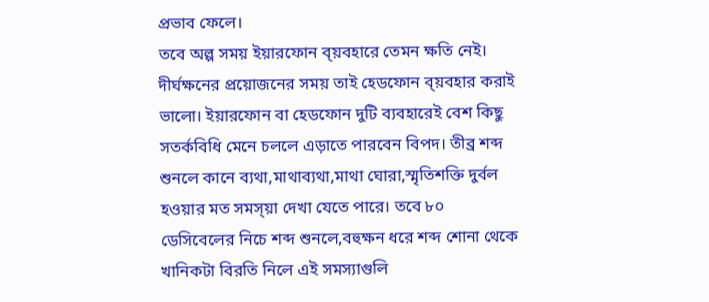প্রভাব ফেলে।
তবে অল্প সময় ইয়ারফোন ব্য়বহারে তেমন ক্ষতি নেই। দীর্ঘক্ষনের প্রয়োজনের সময় তাই হেডফোন ব্য়বহার করাই ভালো। ইয়ারফোন বা হেডফোন দুটি ব্যবহারেই বেশ কিছু সতর্কবিধি মেনে চললে এড়াতে পারবেন বিপদ। তীব্র শব্দ শুনলে কানে ব্যথা,মাথাব্যথা,মাথা ঘোরা,স্মৃতিশক্তি দুর্বল হওয়ার মত সমস্য়া দেখা যেতে পারে। তবে ৮০ ডেসিবেলের নিচে শব্দ শুনলে,বহুক্ষন ধরে শব্দ শোনা থেকে খানিকটা বিরতি নিলে এই সমস্যাগুলি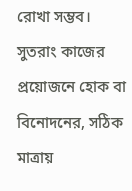রোখা সম্ভব। সুতরাং কাজের প্রয়োজনে হোক বা বিনোদনের, সঠিক মাত্রায়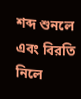শব্দ শুনলে এবং বিরতি নিলে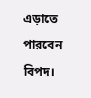এড়াতে পারবেন বিপদ।